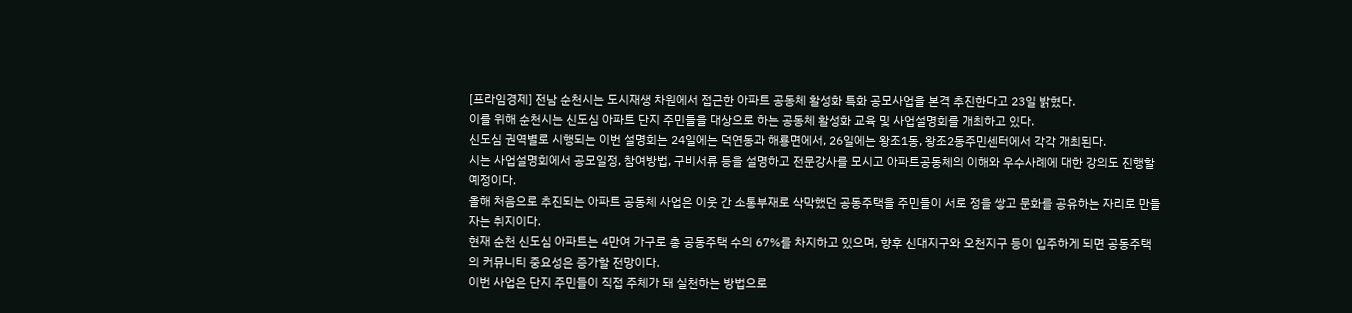[프라임경제] 전남 순천시는 도시재생 차원에서 접근한 아파트 공동체 활성화 특화 공모사업을 본격 추진한다고 23일 밝혔다.
이를 위해 순천시는 신도심 아파트 단지 주민들을 대상으로 하는 공동체 활성화 교육 및 사업설명회를 개최하고 있다.
신도심 권역별로 시행되는 이번 설명회는 24일에는 덕연동과 해룡면에서, 26일에는 왕조1동, 왕조2동주민센터에서 각각 개최된다.
시는 사업설명회에서 공모일정, 참여방법, 구비서류 등을 설명하고 전문강사를 모시고 아파트공동체의 이해와 우수사례에 대한 강의도 진행할 예정이다.
올해 처음으로 추진되는 아파트 공동체 사업은 이웃 간 소통부재로 삭막했던 공동주택을 주민들이 서로 정을 쌓고 문화를 공유하는 자리로 만들자는 취지이다.
현재 순천 신도심 아파트는 4만여 가구로 총 공동주택 수의 67%를 차지하고 있으며, 향후 신대지구와 오천지구 등이 입주하게 되면 공동주택의 커뮤니티 중요성은 증가할 전망이다.
이번 사업은 단지 주민들이 직접 주체가 돼 실천하는 방법으로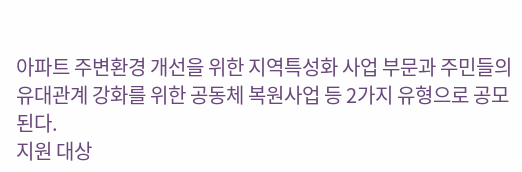아파트 주변환경 개선을 위한 지역특성화 사업 부문과 주민들의 유대관계 강화를 위한 공동체 복원사업 등 2가지 유형으로 공모된다.
지원 대상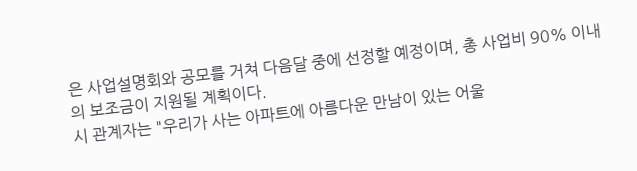은 사업설명회와 공모를 거쳐 다음달 중에 선정할 예정이며, 총 사업비 90% 이내의 보조금이 지원될 계획이다.
시 관계자는 "우리가 사는 아파트에 아름다운 만남이 있는 어울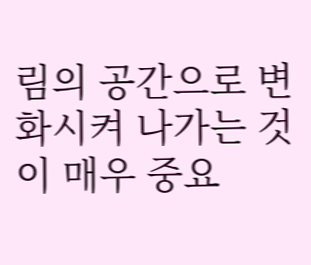림의 공간으로 변화시켜 나가는 것이 매우 중요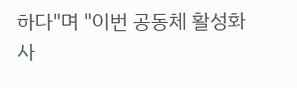하다"며 "이번 공동체 활성화 사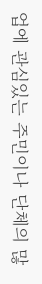업에 관심있는 주민이나 단체의 많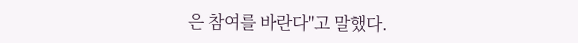은 참여를 바란다"고 말했다.